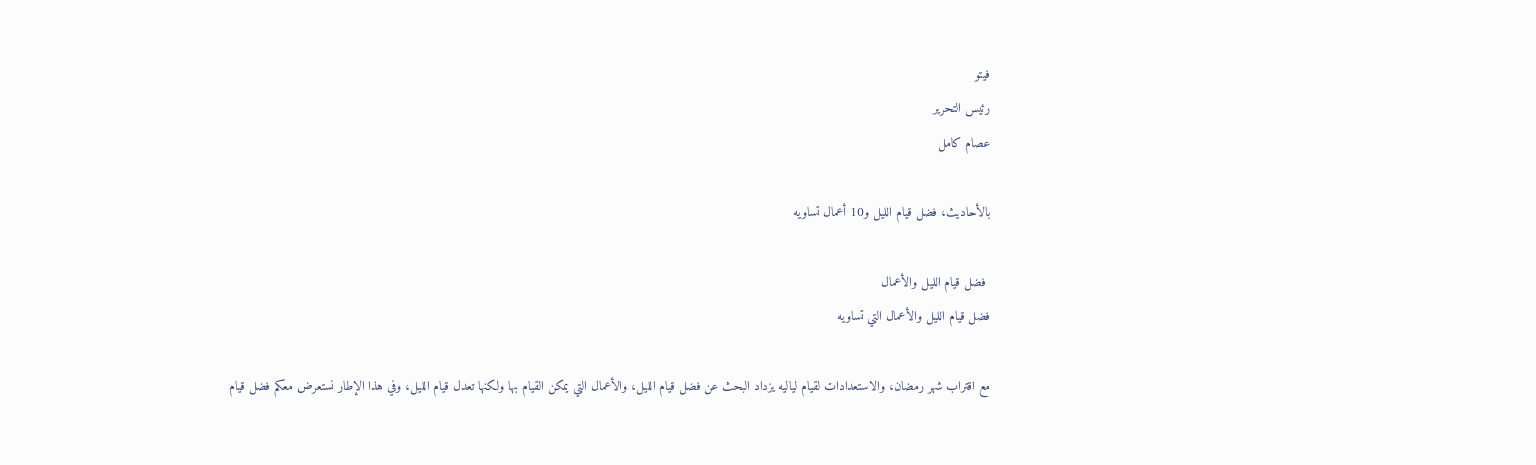فيتو
رئيس التحرير
عصام كامل

بالأحاديث، فضل قيام الليل و10 أعمال تساويه

 فضل قيام الليل والأعمال
فضل قيام الليل والأعمال التي تساويه

مع اقتراب شهر رمضان، والاستعدادات لقيام لياليه يزداد البحث عن فضل قيام الليل، والأعمال التي يمكن القيام بها ولكنها تعدل قيام الليل، وفي هذا الإطار نستعرض معكم فضل قيام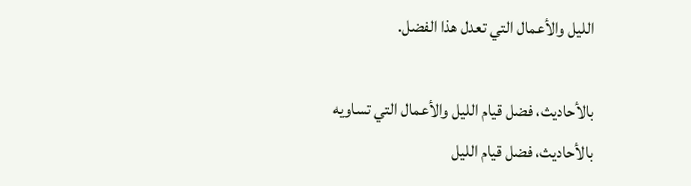الليل والأعمال التي تعدل هذا الفضل.

بالأحاديث، فضل قيام الليل والأعمال التي تساويه
بالأحاديث، فضل قيام الليل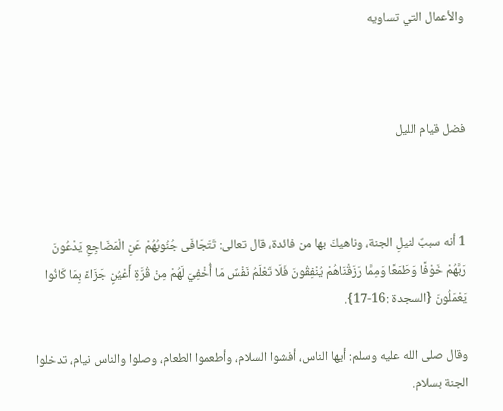والأعمال التي تساويه



فضل قيام الليل



1 أنه سببٌ لنيلِ الجنة، وناهيكَ بها من فائدة، قال تعالى: تَتَجَافَى جُنُوبُهُمْ عَنِ الْمَضَاجِعِ يَدْعُونَ رَبَّهُمْ خَوْفًا وَطَمَعًا وَمِمَّا رَزَقْنَاهُمْ يُنْفِقُونَ فَلَا تَعْلَمُ نَفْسٌ مَا أُخْفِيَ لَهُمْ مِنْ قُرَّةِ أَعْيُنٍ جَزَاءً بِمَا كَانُوا يَعْمَلُونَ {السجدة :16-17}.

وقال صلى الله عليه وسلم: أيها الناس، أفشوا السلام، وأطعموا الطعام، وصلوا والناس نيام، تدخلوا الجنة بسلام.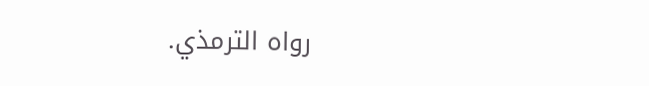رواه الترمذي.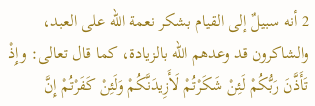2 أنه سبيلٌ إلى القيام بشكر نعمة الله على العبد، والشاكرون قد وعدهم الله بالزيادة، كما قال تعالى: وإِذْ تَأَذَّنَ رَبُّكُمْ لَئِنْ شَكَرْتُمْ لَأَزِيدَنَّكُمْ وَلَئِنْ كَفَرْتُمْ إِنَّ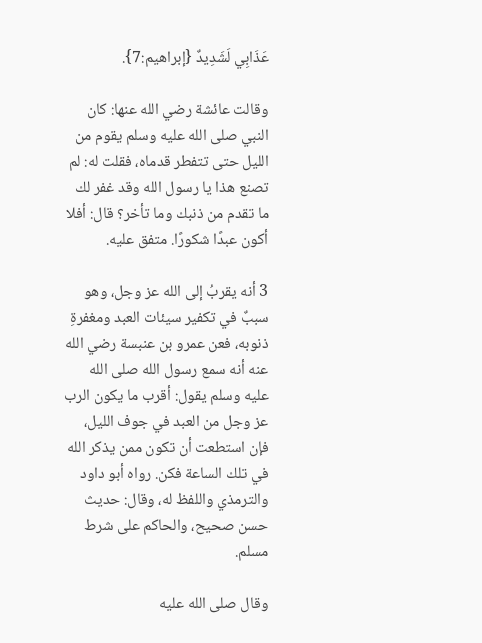عَذَابِي لَشَدِيدٌ {إبراهيم:7}.

وقالت عائشة رضي الله عنها: كان النبي صلى الله عليه وسلم يقوم من الليل حتى تتفطر قدماه، فقلت له: لم تصنع هذا يا رسول الله وقد غفر لك ما تقدم من ذنبك وما تأخر؟ قال: أفلا أكون عبدًا شكورًا. متفق عليه.

3 أنه يقربُ إلى الله عز وجل، وهو سببٌ في تكفير سيئات العبد ومغفرةِ ذنوبه، فعن عمرو بن عنبسة رضي الله عنه أنه سمع رسول الله صلى الله عليه وسلم يقول: أقرب ما يكون الرب عز وجل من العبد في جوف الليل، فإن استطعت أن تكون ممن يذكر الله في تلك الساعة فكن. رواه أبو داود والترمذي واللفظ له، وقال: حديث حسن صحيح، والحاكم على شرط مسلم.

وقال صلى الله عليه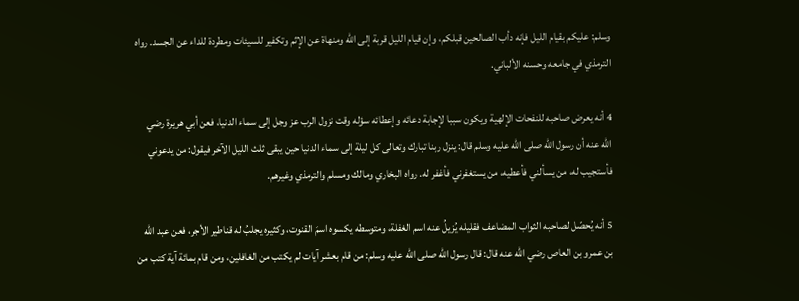وسلم: عليكم بقيام الليل فإنه دأب الصالحين قبلكم، وإن قيام الليل قربة إلى الله ومنهاة عن الإثم وتكفير للسيئات ومطردة للداء عن الجسد. رواه الترمذي في جامعه وحسنه الألباني.

4 أنه يعرض صاحبه للنفحات الإلهية ويكون سببا لإجابة دعائه وإعطائه سؤله وقت نزول الرب عز وجل إلى سماء الدنيا، فعن أبي هريرة رضي الله عنه أن رسول الله صلى الله عليه وسلم قال: ينزل ربنا تبارك وتعالى كل ليلة إلى سماء الدنيا حين يبقى ثلث الليل الآخر فيقول: من يدعوني فأستجيب له، من يسألني فأعطيه، من يستغفرني فأغفر له. رواه البخاري ومالك ومسلم والترمذي وغيرهم.

5 أنه يُحصّل لصاحبه الثواب المضاعف فقليله يُزيلُ عنه اسم الغفلة، ومتوسطه يكسوه اسمَ القنوت، وكثيره يجلبُ له قناطير الأجر، فعن عبد الله بن عمرو بن العاص رضي الله عنه قال: قال رسول الله صلى الله عليه وسلم: من قام بعشر آيات لم يكتب من الغافلين، ومن قام بمائة آية كتب من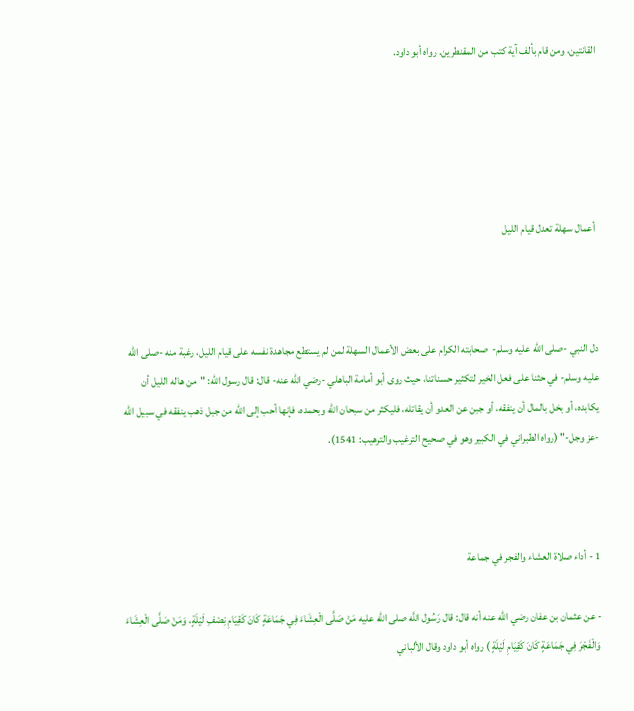القانتين، ومن قام بألف آية كتب من المقنطرين. رواه أبو داود.





 أعمال سهلة تعدل قيام الليل



دل النبي -صلى الله عليه وسلم-  صحابته الكرام على بعض الأعمال السهلة لمن لم يستطع مجاهدة نفسه على قيام الليل، رغبة منه -صلى الله عليه وسلم- في حثنا على فعل الخير لتكثير حسناتنا، حيث روى أبو أمامة الباهلي -رضي الله عنه- قال: قال رسول الله: "من هاله الليل أن يكابده، أو بخل بالمال أن ينفقه، أو جبن عن العدو أن يقاتله، فليكثر من سبحان الله وبحمده، فإنها أحب إلى الله من جبل ذهب ينفقه في سبيل الله -عز وجل-" (رواه الطبراني في الكبير وهو في صحيح الترغيب والترهيب: 1541).



1 - أداء صلاة العشاء والفجر في جماعة

- عن عثمان بن عفان رضي الله عنه أنه قال: قال رَسُول اللَّه صلى الله عليه مَنْ صَلَّى الْعِشَاءَ فِي جَمَاعَةٍ كَانَ كَقِيَامِ نِصْفِ لَيْلَةٍ، وَمَنْ صَلَّى الْعِشَاءَ وَالْفَجْرَ فِي جَمَاعَةٍ كَانَ كَقِيَامِ لَيْلَةٍ ) رواه أبو داود وقال الألباني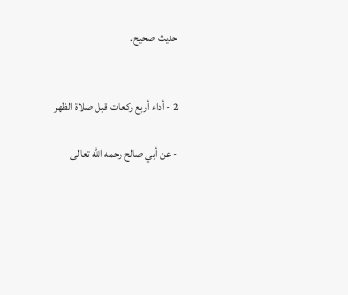حديث صحيح.


2 - أداء أربع ركعات قبل صلاة الظهر

- عن أبي صالح رحمه الله تعالى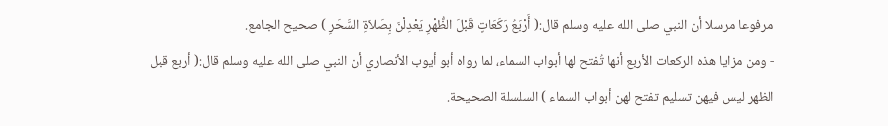مرفوعا مرسلا أن النبي صلى الله عليه وسلم قال:( أَرْبَعُ رَكَعَاتٍ قَبْلَ الظُّهْرِ يَعْدِلْنَ بِصَلاَةِ السَّحَرِ ) صحيح الجامع.
- ومن مزايا هذه الركعات الأربع أنها تُفتح لها أبواب السماء، لما رواه أبو أيوب الأنصاري أن النبي صلى الله عليه وسلم قال:( أربع قبل الظهر ليس فيهن تسليم تفتح لهن أبواب السماء ) السلسلة الصحيحة.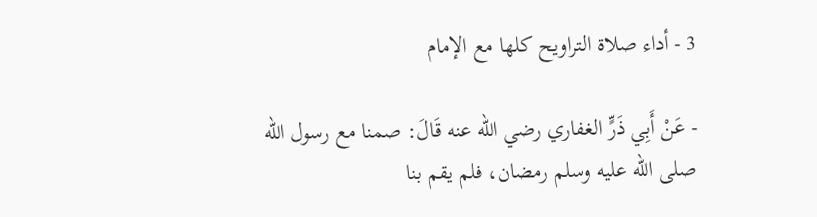3 - أداء صلاة التراويح كلها مع الإمام

- عَنْ أَبِي ذَرٍّ الغفاري رضي الله عنه قَالَ: صمنا مع رسول الله صلى الله عليه وسلم رمضان، فلم يقم بنا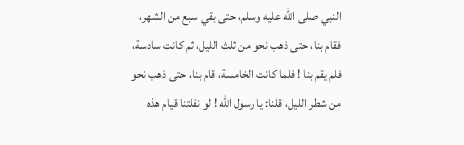النبي صلى الله عليه وسلم، حتى بقي سبع من الشهر، فقام بنا، حتى ذهب نحو من ثلث الليل، ثم كانت سادسة، فلم يقم بنا ! فلما كانت الخامسة، قام بنا، حتى ذهب نحو من شطر الليل، قلنا: يا رسول الله ! لو نفلتنا قيام هذه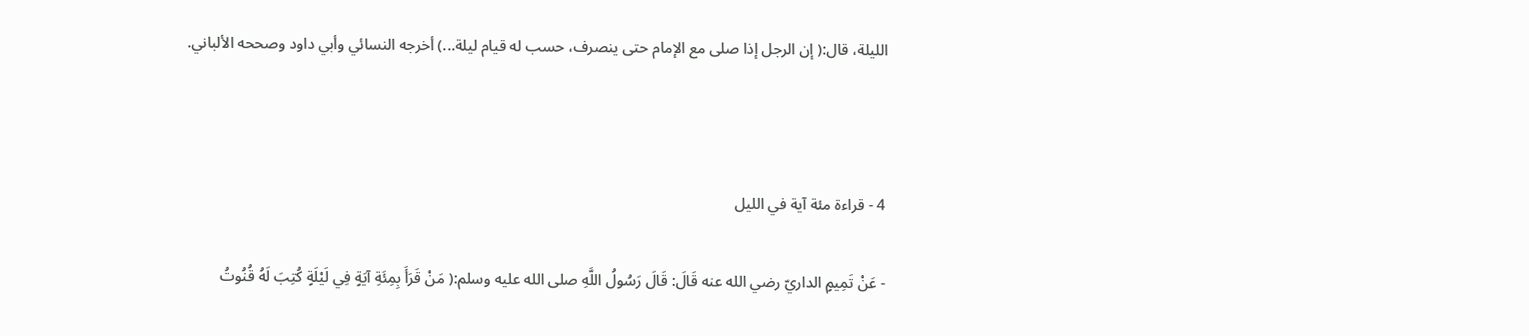الليلة، قال:( إن الرجل إذا صلى مع الإمام حتى ينصرف، حسب له قيام ليلة...) أخرجه النسائي وأبي داود وصححه الألباني.



4 - قراءة مئة آية في الليل

- عَنْ تَمِيمٍ الداريّ رضي الله عنه قَالَ: قَالَ رَسُولُ اللَّهِ صلى الله عليه وسلم:( مَنْ قَرَأَ بِمِئَةِ آيَةٍ فِي لَيْلَةٍ كُتِبَ لَهُ قُنُوتُ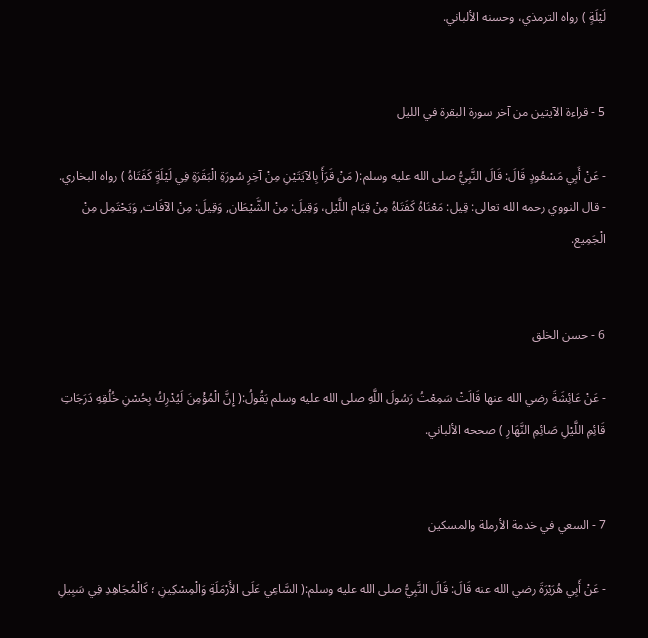لَيْلَةٍ ) رواه الترمذي، وحسنه الألباني.


5 - قراءة الآيتين من آخر سورة البقرة في الليل

- عَنْ أَبِي مَسْعُودٍ قَالَ: قَالَ النَّبِيُّ صلى الله عليه وسلم:( مَنْ قَرَأَ بِالآيَتَيْنِ مِنْ آخِرِ سُورَةِ الْبَقَرَةِ فِي لَيْلَةٍ كَفَتَاهُ ) رواه البخاري.
- قال النووي رحمه الله تعالى: قِيل: مَعْنَاهُ كَفَتَاهُ مِنْ قِيَام اللَّيْل، وَقِيلَ: مِنْ الشَّيْطَان, وَقِيلَ: مِنْ الآفَات, وَيَحْتَمِل مِنْ الْجَمِيع.


6 - حسن الخلق

- عَنْ عَائِشَةَ رضي الله عنها قَالَتْ سَمِعْتُ رَسُولَ اللَّهِ صلى الله عليه وسلم يَقُولُ:( إِنَّ الْمُؤْمِنَ لَيُدْرِكُ بِحُسْنِ خُلُقِهِ دَرَجَاتِ قَائِمِ اللَّيْلِ صَائِمِ النَّهَارِ ) صححه الألباني.


7 - السعي في خدمة الأرملة والمسكين

- عَنْ أَبِي هُرَيْرَةَ رضي الله عنه قَالَ: قَالَ النَّبِيُّ صلى الله عليه وسلم:( السَّاعِي عَلَى الأَرْمَلَةِ وَالْمِسْكِينِ ؛ كَالْمُجَاهِدِ فِي سَبِيلِ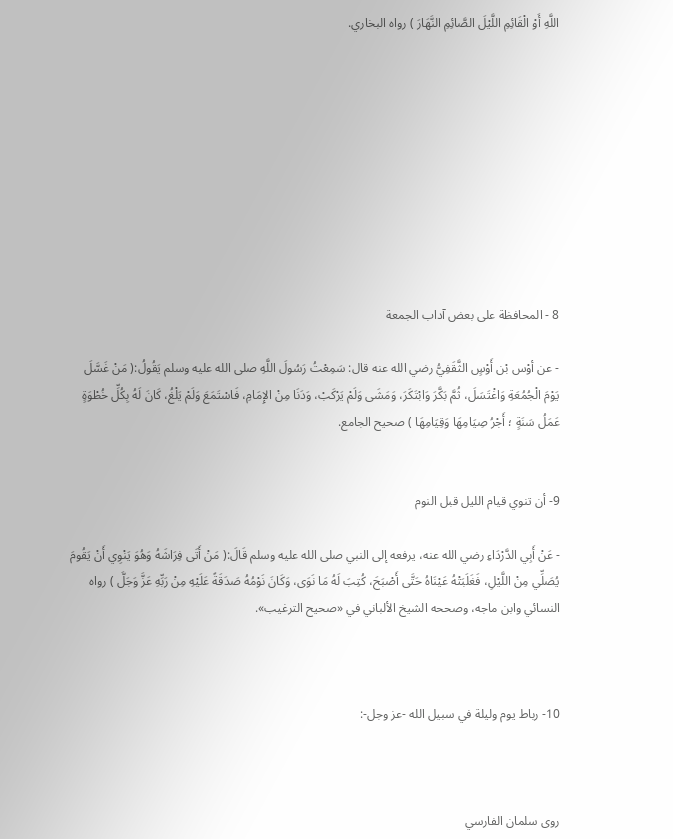اللَّهِ أَوْ الْقَائِمِ اللَّيْلَ الصَّائِمِ النَّهَارَ ) رواه البخاري.










8 - المحافظة على بعض آداب الجمعة

- عن أوْس بْن أَوْسٍ الثَّقَفِيُّ رضي الله عنه قال: سَمِعْتُ رَسُولَ اللَّهِ صلى الله عليه وسلم يَقُولُ:( مَنْ غَسَّلَ يَوْمَ الْجُمُعَةِ وَاغْتَسَلَ، ثُمَّ بَكَّرَ وَابْتَكَرَ، وَمَشَى وَلَمْ يَرْكَبْ، وَدَنَا مِنْ الإِمَامِ، فَاسْتَمَعَ وَلَمْ يَلْغُ، كَانَ لَهُ بِكُلِّ خُطْوَةٍ عَمَلُ سَنَةٍ ؛ أَجْرُ صِيَامِهَا وَقِيَامِهَا ) صحيح الجامع.


9- أن تنوي قيام الليل قبل النوم

- عَنْ أَبِي الدَّرْدَاءِ رضي الله عنه، يرفعه إلى النبي صلى الله عليه وسلم قَالَ:( مَنْ أَتَى فِرَاشَهُ وَهُوَ يَنْوِي أَنْ يَقُومَ يُصَلِّي مِنْ اللَّيْلِ، فَغَلَبَتْهُ عَيْنَاهُ حَتَّى أَصْبَحَ، كُتِبَ لَهُ مَا نَوَى، وَكَانَ نَوْمُهُ صَدَقَةً عَلَيْهِ مِنْ رَبِّهِ عَزَّ وَجَلَّ ) رواه النسائي وابن ماجه، وصححه الشيخ الألباني في «صحيح الترغيب».



10- رباط يوم وليلة في سبيل الله -عز وجل-:



روى سلمان الفارسي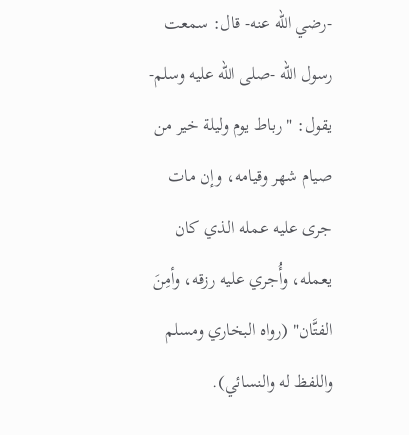-رضي الله عنه- قال: سمعت رسول الله -صلى الله عليه وسلم- يقول: "رباط يوم وليلة خير من صيام شهر وقيامه، وإن مات جرى عليه عمله الذي كان يعمله، وأُجري عليه رزقه، وأمِنَ الفتَّان" (رواه البخاري ومسلم واللفظ له والنسائي).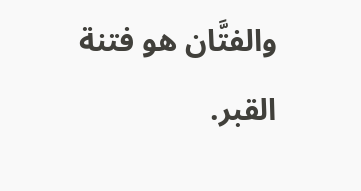والفتَّان هو فتنة القبر.